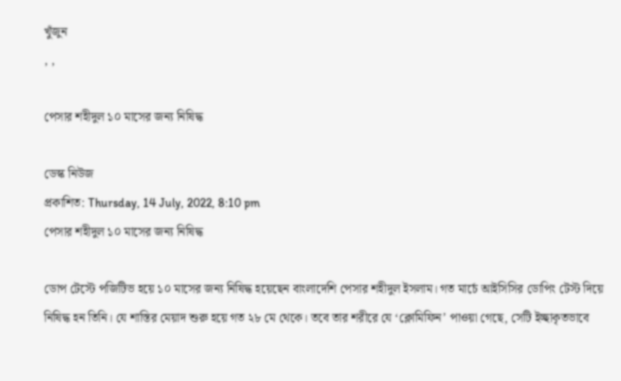খুঁজুন
, ,

পেসার শহীদুল ১০ মাসের জন্য নিষিদ্ধ

ডেস্ক নিউজ
প্রকাশিত: Thursday, 14 July, 2022, 8:10 pm
পেসার শহীদুল ১০ মাসের জন্য নিষিদ্ধ

ডোপ টেস্টে পজিটিভ হয়ে ১০ মাসের জন্য নিষিদ্ধ হয়েছেন বাংলাদেশি পেসার শহীদুল ইসলাম। গত মার্চে আইসিসির ডোপিং টেস্ট দিয়ে নিষিদ্ধ হন তিনি। যে শাস্তির মেয়াদ শুরু হয়ে গত ২৮ মে থেকে। তবে তার শরীরে যে ‘ক্লোমিফিন’ পাওয়া গেছে, সেটি ইচ্ছাকৃতভাবে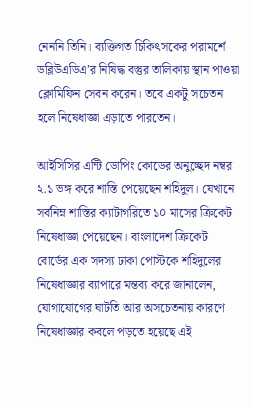নেননি তিনি। ব্যক্তিগত চিকিৎসকের পরামর্শে ডব্লিউএডিএ’র নিষিদ্ধ বস্তুর তালিকায় স্থান পাওয়া ক্লোমিফিন সেবন করেন। তবে একটু সচেতন হলে নিষেধাজ্ঞা এড়াতে পারতেন।

আইসিসির এন্টি ডোপিং কোডের অনুচ্ছেদ নম্বর ২.১ ভঙ্গ করে শাস্তি পেয়েছেন শহিদুল। যেখানে সর্বনিম্ন শাস্তির ক্যাটাগরিতে ১০ মাসের ক্রিকেট নিষেধাজ্ঞা পেয়েছেন। বাংলাদেশ ক্রিকেট বোর্ডের এক সদস্য ঢাকা পোস্টকে শহিদুলের নিষেধাজ্ঞার ব্যাপারে মন্তব্য করে জানালেন, যোগাযোগের ঘাটতি আর অসচেতনায় কারণে নিষেধাজ্ঞার কবলে পড়তে হয়েছে এই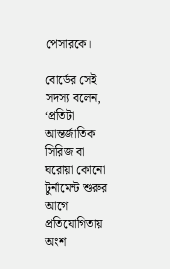পেসারকে।

বোর্ডের সেই সদস্য বলেন, ‘প্রতিটা আন্তর্জাতিক সিরিজ বা ঘরোয়া কোনো টুর্নামেন্ট শুরুর আগে প্রতিযোগিতায় অংশ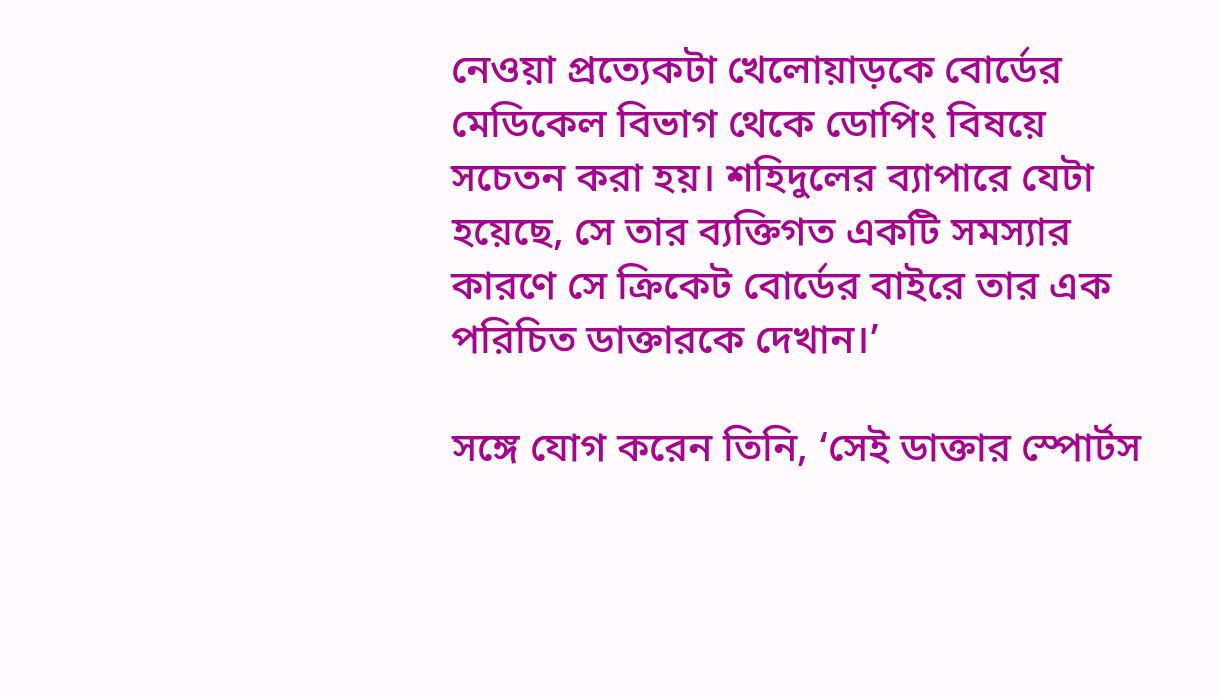নেওয়া প্রত্যেকটা খেলোয়াড়কে বোর্ডের মেডিকেল বিভাগ থেকে ডোপিং বিষয়ে সচেতন করা হয়। শহিদুলের ব্যাপারে যেটা হয়েছে, সে তার ব্যক্তিগত একটি সমস্যার কারণে সে ক্রিকেট বোর্ডের বাইরে তার এক পরিচিত ডাক্তারকে দেখান।’

সঙ্গে যোগ করেন তিনি, ‘সেই ডাক্তার স্পোর্টস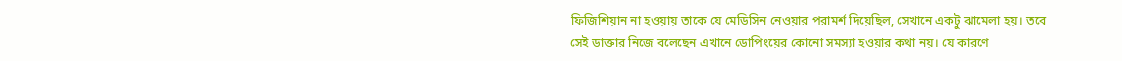ফিজিশিয়ান না হওয়ায় তাকে যে মেডিসিন নেওয়ার পরামর্শ দিয়েছিল, সেখানে একটু ঝামেলা হয়। তবে সেই ডাক্তার নিজে বলেছেন এখানে ডোপিংয়ের কোনো সমস্যা হওয়ার কথা নয়। যে কারণে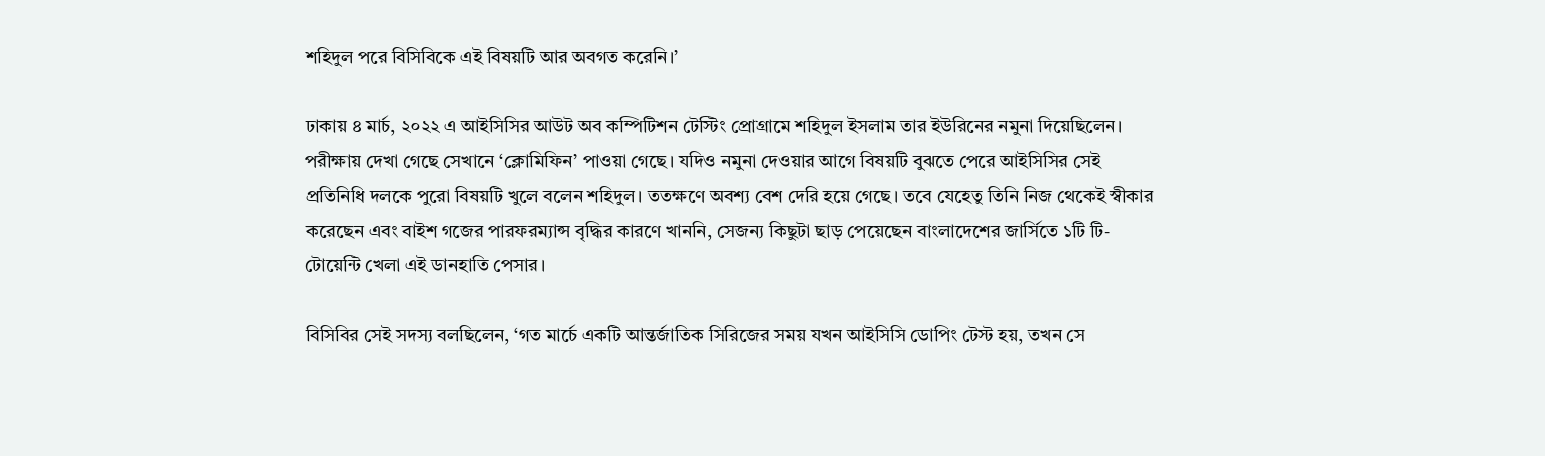শহিদুল পরে বিসিবিকে এই বিষয়টি আর অবগত করেনি।’

ঢাকায় ৪ মার্চ, ২০২২ এ আইসিসির আউট অব কম্পিটিশন টেস্টিং প্রোগ্রামে শহিদুল ইসলাম তার ইউরিনের নমুনা দিয়েছিলেন। পরীক্ষায় দেখা গেছে সেখানে ‘ক্লোমিফিন’ পাওয়া গেছে। যদিও নমুনা দেওয়ার আগে বিষয়টি বুঝতে পেরে আইসিসির সেই প্রতিনিধি দলকে পুরো বিষয়টি খুলে বলেন শহিদুল। ততক্ষণে অবশ্য বেশ দেরি হয়ে গেছে। তবে যেহেতু তিনি নিজ থেকেই স্বীকার করেছেন এবং বাইশ গজের পারফরম্যান্স বৃদ্ধির কারণে খাননি, সেজন্য কিছুটা ছাড় পেয়েছেন বাংলাদেশের জার্সিতে ১টি টি-টোয়েন্টি খেলা এই ডানহাতি পেসার।

বিসিবির সেই সদস্য বলছিলেন, ‘গত মার্চে একটি আন্তর্জাতিক সিরিজের সময় যখন আইসিসি ডোপিং টেস্ট হয়, তখন সে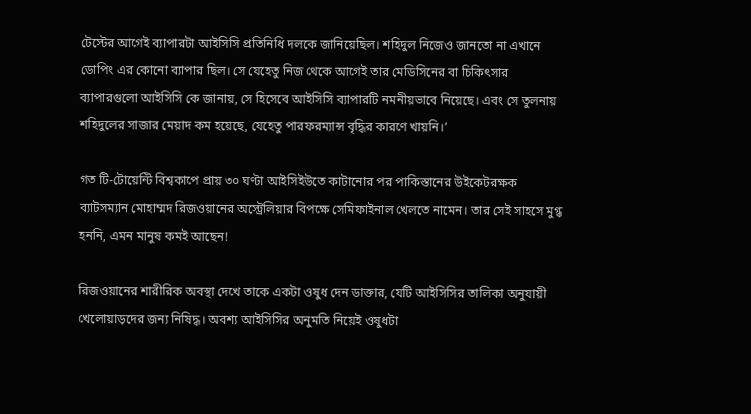টেস্টের আগেই ব্যাপারটা আইসিসি প্রতিনিধি দলকে জানিয়েছিল। শহিদুল নিজেও জানতো না এখানে ডোপিং এর কোনো ব্যাপার ছিল। সে যেহেতু নিজ থেকে আগেই তার মেডিসিনের বা চিকিৎসার ব্যাপারগুলো আইসিসি কে জানায়, সে হিসেবে আইসিসি ব্যাপারটি নমনীয়ভাবে নিয়েছে। এবং সে তুলনায় শহিদুলের সাজার মেয়াদ কম হয়েছে, যেহেতু পারফরম্যান্স বৃদ্ধির কারণে খায়নি।’

গত টি-টোয়েন্টি বিশ্বকাপে প্রায় ৩০ ঘণ্টা আইসিইউতে কাটানোর পর পাকিস্তানের উইকেটরক্ষক ব্যাটসম্যান মোহাম্মদ রিজওয়ানের অস্ট্রেলিয়ার বিপক্ষে সেমিফাইনাল খেলতে নামেন। তার সেই সাহসে মুগ্ধ হননি, এমন মানুষ কমই আছেন!

রিজওয়ানের শারীরিক অবস্থা দেখে তাকে একটা ওষুধ দেন ডাক্তার, যেটি আইসিসির তালিকা অনুযায়ী খেলোয়াড়দের জন্য নিষিদ্ধ। অবশ্য আইসিসির অনুমতি নিয়েই ওষুধটা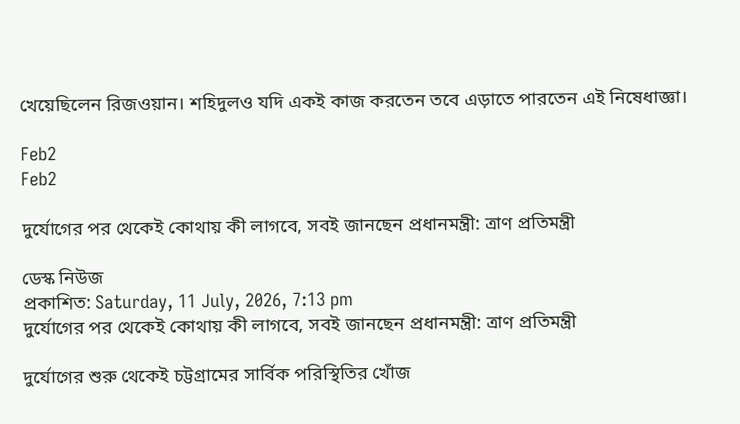খেয়েছিলেন রিজওয়ান। শহিদুলও যদি একই কাজ করতেন তবে এড়াতে পারতেন এই নিষেধাজ্ঞা।

Feb2
Feb2

দুর্যোগের পর থেকেই কোথায় কী লাগবে, সবই জানছেন প্রধানমন্ত্রী: ত্রাণ প্রতিমন্ত্রী

ডেস্ক নিউজ
প্রকাশিত: Saturday, 11 July, 2026, 7:13 pm
দুর্যোগের পর থেকেই কোথায় কী লাগবে, সবই জানছেন প্রধানমন্ত্রী: ত্রাণ প্রতিমন্ত্রী

দুর্যোগের শুরু থেকেই চট্টগ্রামের সার্বিক পরিস্থিতির খোঁজ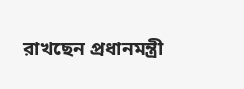রাখছেন প্রধানমন্ত্রী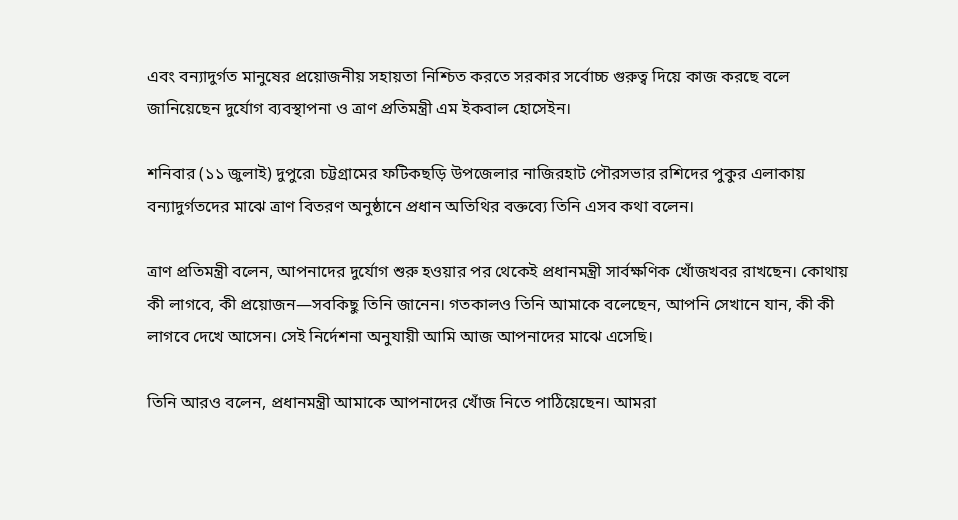এবং বন্যাদুর্গত মানুষের প্রয়োজনীয় সহায়তা নিশ্চিত করতে সরকার সর্বোচ্চ গুরুত্ব দিয়ে কাজ করছে বলে জানিয়েছেন দুর্যোগ ব্যবস্থাপনা ও ত্রাণ প্রতিমন্ত্রী এম ইকবাল হোসেইন।

শনিবার (১১ জুলাই) দুপুরে৷ চট্টগ্রামের ফটিকছড়ি উপজেলার নাজিরহাট পৌরসভার রশিদের পুকুর এলাকায় বন্যাদুর্গতদের মাঝে ত্রাণ বিতরণ অনুষ্ঠানে প্রধান অতিথির বক্তব্যে তিনি এসব কথা বলেন।

ত্রাণ প্রতিমন্ত্রী বলেন, আপনাদের দুর্যোগ শুরু হওয়ার পর থেকেই প্রধানমন্ত্রী সার্বক্ষণিক খোঁজখবর রাখছেন। কোথায় কী লাগবে, কী প্রয়োজন—সবকিছু তিনি জানেন। গতকালও তিনি আমাকে বলেছেন, আপনি সেখানে যান, কী কী লাগবে দেখে আসেন। সেই নির্দেশনা অনুযায়ী আমি আজ আপনাদের মাঝে এসেছি।

তিনি আরও বলেন, প্রধানমন্ত্রী আমাকে আপনাদের খোঁজ নিতে পাঠিয়েছেন। আমরা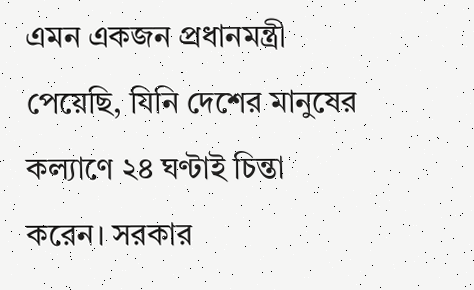এমন একজন প্রধানমন্ত্রী পেয়েছি, যিনি দেশের মানুষের কল্যাণে ২৪ ঘণ্টাই চিন্তা করেন। সরকার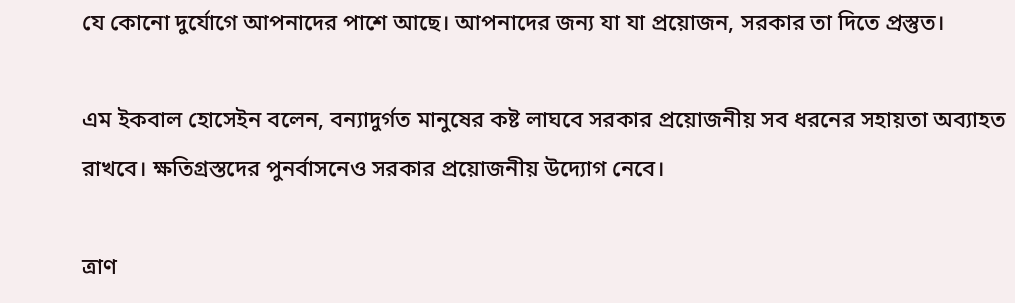যে কোনো দুর্যোগে আপনাদের পাশে আছে। আপনাদের জন্য যা যা প্রয়োজন, সরকার তা দিতে প্রস্তুত।

এম ইকবাল হোসেইন বলেন, বন্যাদুর্গত মানুষের কষ্ট লাঘবে সরকার প্রয়োজনীয় সব ধরনের সহায়তা অব্যাহত রাখবে। ক্ষতিগ্রস্তদের পুনর্বাসনেও সরকার প্রয়োজনীয় উদ্যোগ নেবে।

ত্রাণ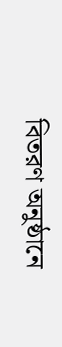বিতরণ অনুষ্ঠানে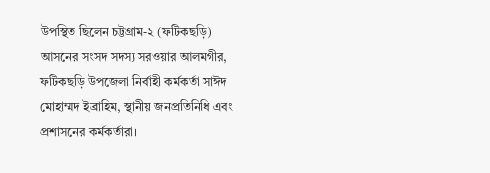উপস্থিত ছিলেন চট্টগ্রাম-২ (ফটিকছড়ি) আসনের সংসদ সদস্য সরওয়ার আলমগীর, ফটিকছড়ি উপজেলা নির্বাহী কর্মকর্তা সাঈদ মোহাম্মদ ইব্রাহিম, স্থানীয় জনপ্রতিনিধি এবং প্রশাসনের কর্মকর্তারা।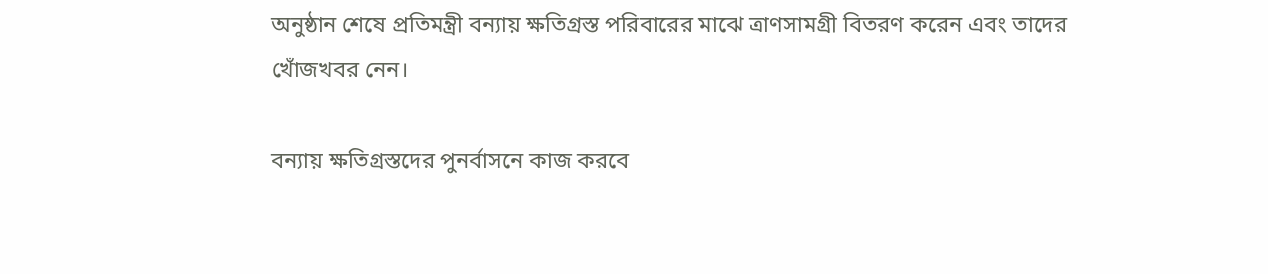অনুষ্ঠান শেষে প্রতিমন্ত্রী বন্যায় ক্ষতিগ্রস্ত পরিবারের মাঝে ত্রাণসামগ্রী বিতরণ করেন এবং তাদের খোঁজখবর নেন।

বন্যায় ক্ষতিগ্রস্তদের পুনর্বাসনে কাজ করবে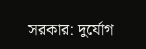সরকার: দুর্যোগ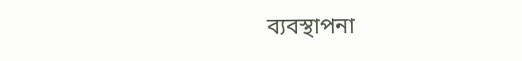ব্যবস্থাপনা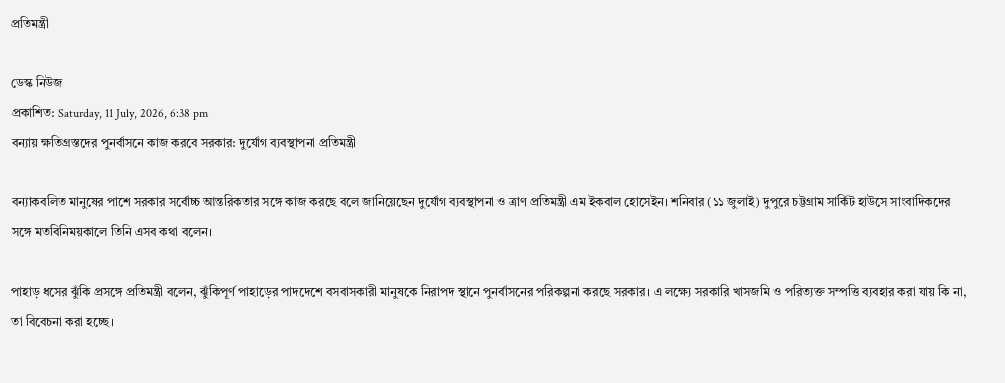প্রতিমন্ত্রী

ডেস্ক নিউজ
প্রকাশিত: Saturday, 11 July, 2026, 6:38 pm
বন্যায় ক্ষতিগ্রস্তদের পুনর্বাসনে কাজ করবে সরকার: দুর্যোগ ব্যবস্থাপনা প্রতিমন্ত্রী

বন্যাকবলিত মানুষের পাশে সরকার সর্বোচ্চ আন্তরিকতার সঙ্গে কাজ করছে বলে জানিয়েছেন দুর্যোগ ব্যবস্থাপনা ও ত্রাণ প্রতিমন্ত্রী এম ইকবাল হোসেইন। শনিবার (১১ জুলাই) দুপুরে চট্টগ্রাম সার্কিট হাউসে সাংবাদিকদের সঙ্গে মতবিনিময়কালে তিনি এসব কথা বলেন।

পাহাড় ধসের ঝুঁকি প্রসঙ্গে প্রতিমন্ত্রী বলেন, ঝুঁকিপূর্ণ পাহাড়ের পাদদেশে বসবাসকারী মানুষকে নিরাপদ স্থানে পুনর্বাসনের পরিকল্পনা করছে সরকার। এ লক্ষ্যে সরকারি খাসজমি ও পরিত্যক্ত সম্পত্তি ব্যবহার করা যায় কি না, তা বিবেচনা করা হচ্ছে।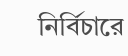নির্বিচারে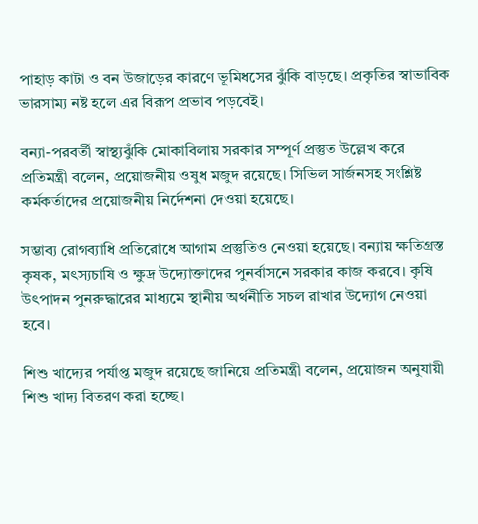পাহাড় কাটা ও বন উজাড়ের কারণে ভূমিধসের ঝুঁকি বাড়ছে। প্রকৃতির স্বাভাবিক ভারসাম্য নষ্ট হলে এর বিরূপ প্রভাব পড়বেই।

বন্যা-পরবর্তী স্বাস্থ্যঝুঁকি মোকাবিলায় সরকার সম্পূর্ণ প্রস্তুত উল্লেখ করে প্রতিমন্ত্রী বলেন, প্রয়োজনীয় ওষুধ মজুদ রয়েছে। সিভিল সার্জনসহ সংশ্লিষ্ট কর্মকর্তাদের প্রয়োজনীয় নির্দেশনা দেওয়া হয়েছে।

সম্ভাব্য রোগব্যাধি প্রতিরোধে আগাম প্রস্তুতিও নেওয়া হয়েছে। বন্যায় ক্ষতিগ্রস্ত কৃষক, মৎস্যচাষি ও ক্ষুদ্র উদ্যোক্তাদের পুনর্বাসনে সরকার কাজ করবে। কৃষি উৎপাদন পুনরুদ্ধারের মাধ্যমে স্থানীয় অর্থনীতি সচল রাখার উদ্যোগ নেওয়া হবে।

শিশু খাদ্যের পর্যাপ্ত মজুদ রয়েছে জানিয়ে প্রতিমন্ত্রী বলেন, প্রয়োজন অনুযায়ী শিশু খাদ্য বিতরণ করা হচ্ছে।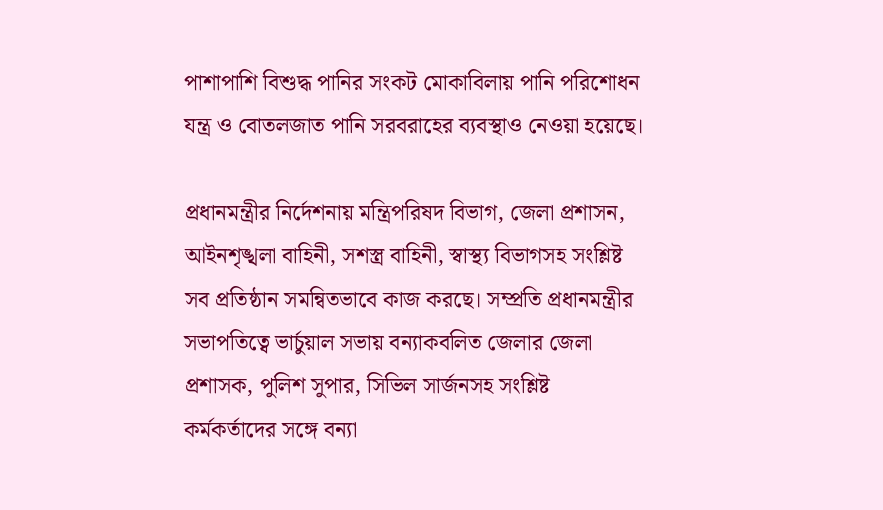পাশাপাশি বিশুদ্ধ পানির সংকট মোকাবিলায় পানি পরিশোধন যন্ত্র ও বোতলজাত পানি সরবরাহের ব্যবস্থাও নেওয়া হয়েছে।

প্রধানমন্ত্রীর নির্দেশনায় মন্ত্রিপরিষদ বিভাগ, জেলা প্রশাসন, আইনশৃঙ্খলা বাহিনী, সশস্ত্র বাহিনী, স্বাস্থ্য বিভাগসহ সংশ্লিষ্ট সব প্রতিষ্ঠান সমন্বিতভাবে কাজ করছে। সম্প্রতি প্রধানমন্ত্রীর সভাপতিত্বে ভার্চুয়াল সভায় বন্যাকবলিত জেলার জেলা প্রশাসক, পুলিশ সুপার, সিভিল সার্জনসহ সংশ্লিষ্ট কর্মকর্তাদের সঙ্গে বন্যা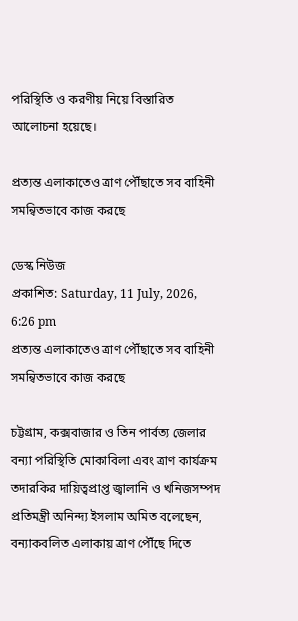পরিস্থিতি ও করণীয় নিয়ে বিস্তারিত আলোচনা হয়েছে।

প্রত্যন্ত এলাকাতেও ত্রাণ পৌঁছাতে সব বাহিনী সমন্বিতভাবে কাজ করছে

ডেস্ক নিউজ
প্রকাশিত: Saturday, 11 July, 2026, 6:26 pm
প্রত্যন্ত এলাকাতেও ত্রাণ পৌঁছাতে সব বাহিনী সমন্বিতভাবে কাজ করছে

চট্টগ্রাম, কক্সবাজার ও তিন পার্বত্য জেলার বন্যা পরিস্থিতি মোকাবিলা এবং ত্রাণ কার্যক্রম তদারকির দায়িত্বপ্রাপ্ত জ্বালানি ও খনিজসম্পদ প্রতিমন্ত্রী অনিন্দ্য ইসলাম অমিত বলেছেন, বন্যাকবলিত এলাকায় ত্রাণ পৌঁছে দিতে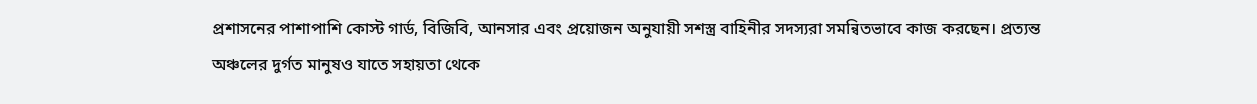প্রশাসনের পাশাপাশি কোস্ট গার্ড, বিজিবি, আনসার এবং প্রয়োজন অনুযায়ী সশস্ত্র বাহিনীর সদস্যরা সমন্বিতভাবে কাজ করছেন। প্রত্যন্ত অঞ্চলের দুর্গত মানুষও যাতে সহায়তা থেকে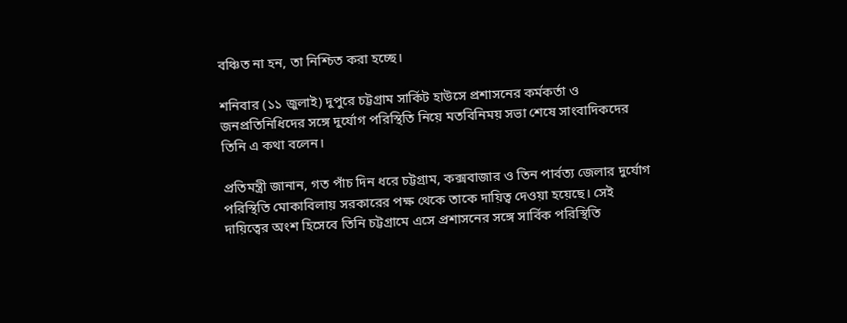বঞ্চিত না হন, তা নিশ্চিত করা হচ্ছে।

শনিবার (১১ জুলাই) দুপুরে চট্টগ্রাম সার্কিট হাউসে প্রশাসনের কর্মকর্তা ও জনপ্রতিনিধিদের সঙ্গে দুর্যোগ পরিস্থিতি নিয়ে মতবিনিময় সভা শেষে সাংবাদিকদের তিনি এ কথা বলেন।

প্রতিমন্ত্রী জানান, গত পাঁচ দিন ধরে চট্টগ্রাম, কক্সবাজার ও তিন পার্বত্য জেলার দুর্যোগ পরিস্থিতি মোকাবিলায় সরকারের পক্ষ থেকে তাকে দায়িত্ব দেওয়া হয়েছে। সেই দায়িত্বের অংশ হিসেবে তিনি চট্টগ্রামে এসে প্রশাসনের সঙ্গে সার্বিক পরিস্থিতি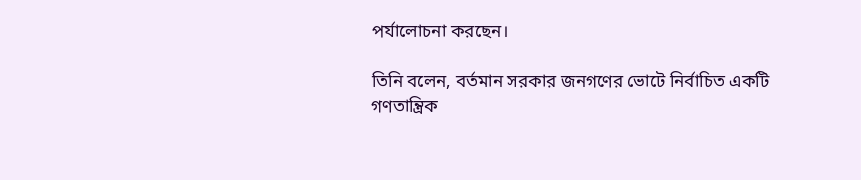পর্যালোচনা করছেন।

তিনি বলেন, বর্তমান সরকার জনগণের ভোটে নির্বাচিত একটি গণতান্ত্রিক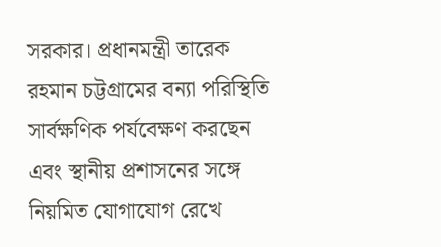সরকার। প্রধানমন্ত্রী তারেক রহমান চট্টগ্রামের বন্যা পরিস্থিতি সার্বক্ষণিক পর্যবেক্ষণ করছেন এবং স্থানীয় প্রশাসনের সঙ্গে নিয়মিত যোগাযোগ রেখে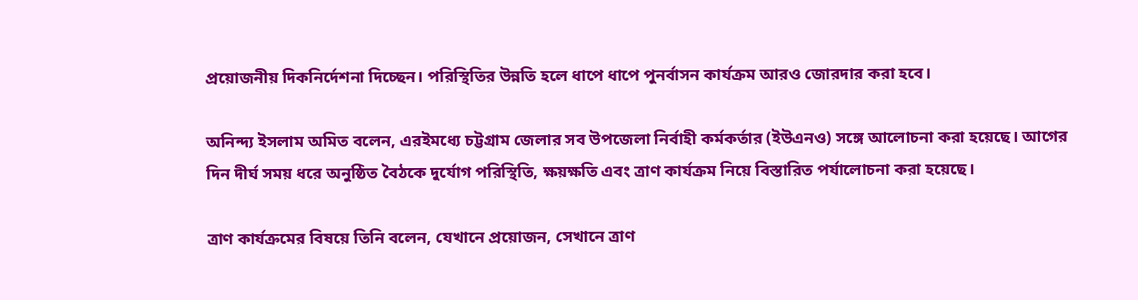প্রয়োজনীয় দিকনির্দেশনা দিচ্ছেন। পরিস্থিতির উন্নতি হলে ধাপে ধাপে পুনর্বাসন কার্যক্রম আরও জোরদার করা হবে।

অনিন্দ্য ইসলাম অমিত বলেন, এরইমধ্যে চট্টগ্রাম জেলার সব উপজেলা নির্বাহী কর্মকর্তার (ইউএনও) সঙ্গে আলোচনা করা হয়েছে। আগের দিন দীর্ঘ সময় ধরে অনুষ্ঠিত বৈঠকে দুর্যোগ পরিস্থিতি, ক্ষয়ক্ষতি এবং ত্রাণ কার্যক্রম নিয়ে বিস্তারিত পর্যালোচনা করা হয়েছে।

ত্রাণ কার্যক্রমের বিষয়ে তিনি বলেন, যেখানে প্রয়োজন, সেখানে ত্রাণ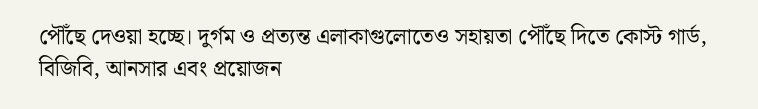পৌঁছে দেওয়া হচ্ছে। দুর্গম ও প্রত্যন্ত এলাকাগুলোতেও সহায়তা পৌঁছে দিতে কোস্ট গার্ড, বিজিবি, আনসার এবং প্রয়োজন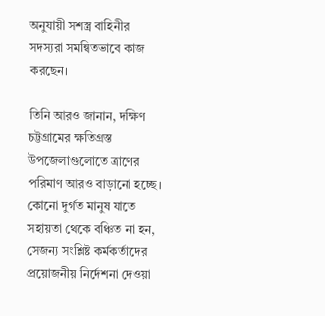অনুযায়ী সশস্ত্র বাহিনীর সদস্যরা সমন্বিতভাবে কাজ করছেন।

তিনি আরও জানান, দক্ষিণ চট্টগ্রামের ক্ষতিগ্রস্ত উপজেলাগুলোতে ত্রাণের পরিমাণ আরও বাড়ানো হচ্ছে। কোনো দুর্গত মানুষ যাতে সহায়তা থেকে বঞ্চিত না হন, সেজন্য সংশ্লিষ্ট কর্মকর্তাদের প্রয়োজনীয় নির্দেশনা দেওয়া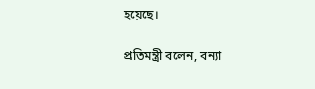হয়েছে।

প্রতিমন্ত্রী বলেন, বন্যা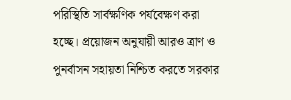পরিস্থিতি সার্বক্ষণিক পর্যবেক্ষণ করা হচ্ছে। প্রয়োজন অনুযায়ী আরও ত্রাণ ও পুনর্বাসন সহায়তা নিশ্চিত করতে সরকার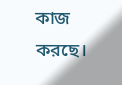কাজ করছে।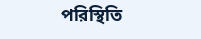পরিস্থিতি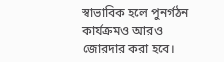স্বাভাবিক হলে পুনর্গঠন কার্যক্রমও আরও জোরদার করা হবে।